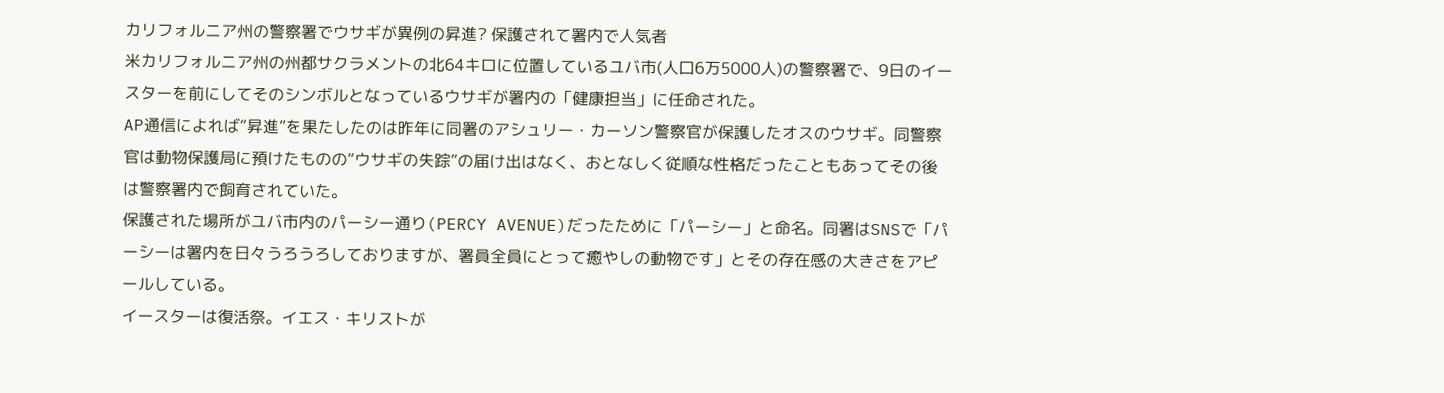カリフォルニア州の警察署でウサギが異例の昇進? 保護されて署内で人気者
米カリフォルニア州の州都サクラメントの北64キロに位置しているユバ市(人口6万5000人)の警察署で、9日のイースターを前にしてそのシンボルとなっているウサギが署内の「健康担当」に任命された。
AP通信によれば“昇進”を果たしたのは昨年に同署のアシュリー・カーソン警察官が保護したオスのウサギ。同警察官は動物保護局に預けたものの“ウサギの失踪”の届け出はなく、おとなしく従順な性格だったこともあってその後は警察署内で飼育されていた。
保護された場所がユバ市内のパーシー通り(PERCY AVENUE)だったために「パーシー」と命名。同署はSNSで「パーシーは署内を日々うろうろしておりますが、署員全員にとって癒やしの動物です」とその存在感の大きさをアピールしている。
イースターは復活祭。イエス・キリストが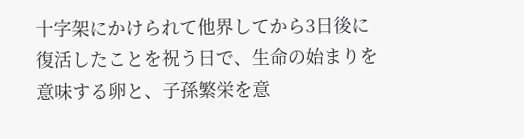十字架にかけられて他界してから3日後に復活したことを祝う日で、生命の始まりを意味する卵と、子孫繁栄を意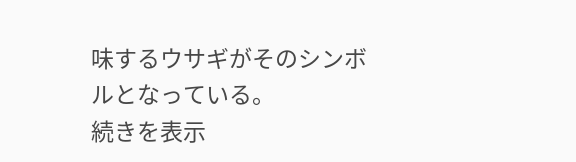味するウサギがそのシンボルとなっている。
続きを表示